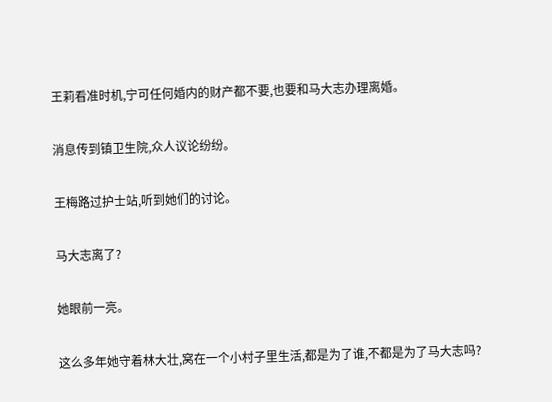王莉看准时机,宁可任何婚内的财产都不要,也要和马大志办理离婚。

消息传到镇卫生院,众人议论纷纷。

王梅路过护士站,听到她们的讨论。

马大志离了?

她眼前一亮。

这么多年她守着林大壮,窝在一个小村子里生活,都是为了谁,不都是为了马大志吗?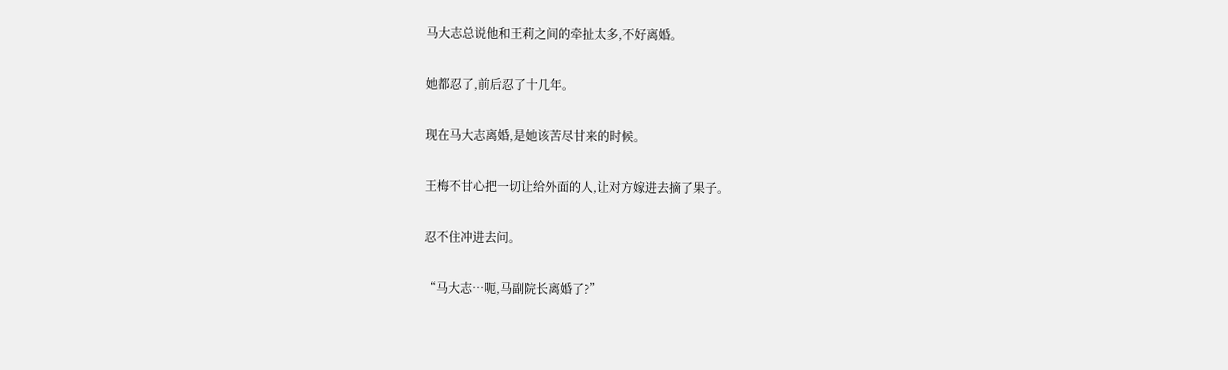马大志总说他和王莉之间的牵扯太多,不好离婚。

她都忍了,前后忍了十几年。

现在马大志离婚,是她该苦尽甘来的时候。

王梅不甘心把一切让给外面的人,让对方嫁进去摘了果子。

忍不住冲进去问。

“马大志…呃,马副院长离婚了?”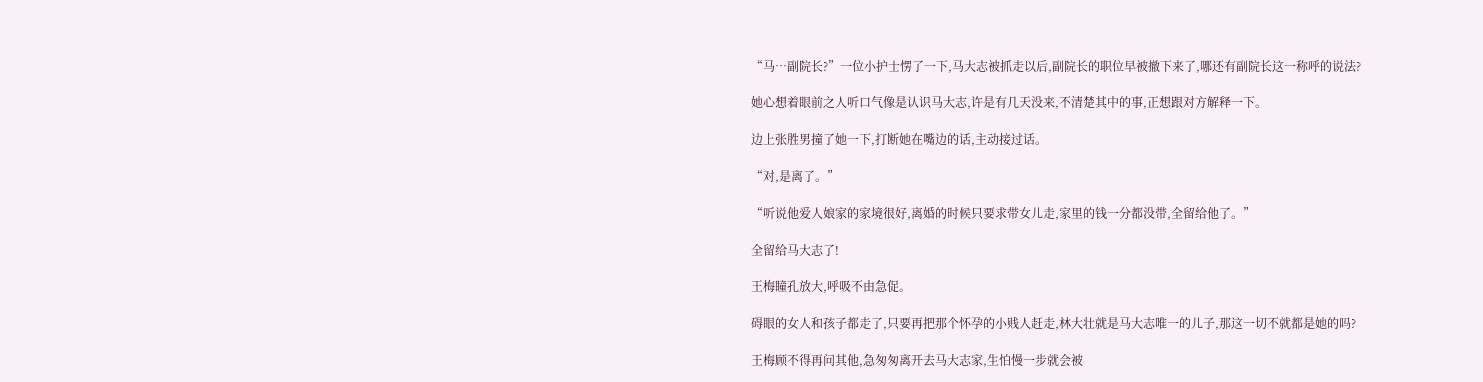“马…副院长?”一位小护士愣了一下,马大志被抓走以后,副院长的职位早被撤下来了,哪还有副院长这一称呼的说法?

她心想着眼前之人听口气像是认识马大志,许是有几天没来,不清楚其中的事,正想跟对方解释一下。

边上张胜男撞了她一下,打断她在嘴边的话,主动接过话。

“对,是离了。”

“听说他爱人娘家的家境很好,离婚的时候只要求带女儿走,家里的钱一分都没带,全留给他了。”

全留给马大志了!

王梅瞳孔放大,呼吸不由急促。

碍眼的女人和孩子都走了,只要再把那个怀孕的小贱人赶走,林大壮就是马大志唯一的儿子,那这一切不就都是她的吗?

王梅顾不得再问其他,急匆匆离开去马大志家,生怕慢一步就会被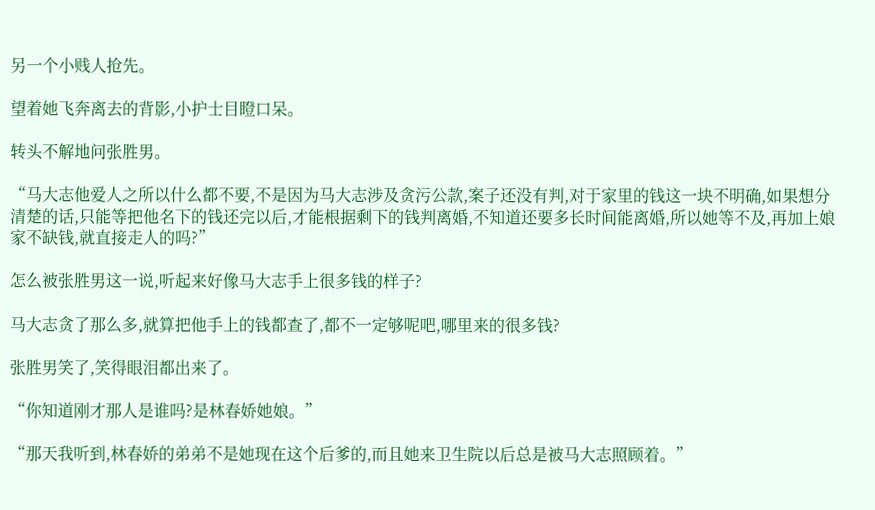另一个小贱人抢先。

望着她飞奔离去的背影,小护士目瞪口呆。

转头不解地问张胜男。

“马大志他爱人之所以什么都不要,不是因为马大志涉及贪污公款,案子还没有判,对于家里的钱这一块不明确,如果想分清楚的话,只能等把他名下的钱还完以后,才能根据剩下的钱判离婚,不知道还要多长时间能离婚,所以她等不及,再加上娘家不缺钱,就直接走人的吗?”

怎么被张胜男这一说,听起来好像马大志手上很多钱的样子?

马大志贪了那么多,就算把他手上的钱都查了,都不一定够呢吧,哪里来的很多钱?

张胜男笑了,笑得眼泪都出来了。

“你知道刚才那人是谁吗?是林春娇她娘。”

“那天我听到,林春娇的弟弟不是她现在这个后爹的,而且她来卫生院以后总是被马大志照顾着。”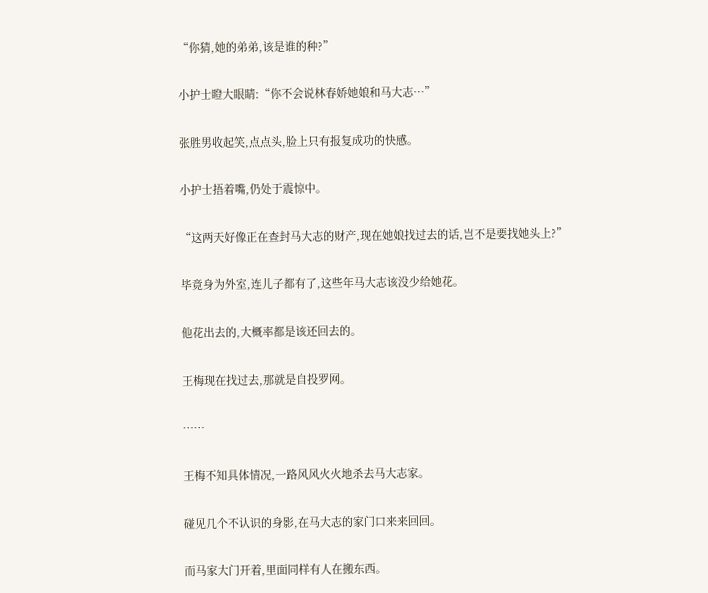“你猜,她的弟弟,该是谁的种?”

小护士瞪大眼睛:“你不会说林春娇她娘和马大志…”

张胜男收起笑,点点头,脸上只有报复成功的快感。

小护士捂着嘴,仍处于震惊中。

“这两天好像正在查封马大志的财产,现在她娘找过去的话,岂不是要找她头上?”

毕竟身为外室,连儿子都有了,这些年马大志该没少给她花。

他花出去的,大概率都是该还回去的。

王梅现在找过去,那就是自投罗网。

……

王梅不知具体情况,一路风风火火地杀去马大志家。

碰见几个不认识的身影,在马大志的家门口来来回回。

而马家大门开着,里面同样有人在搬东西。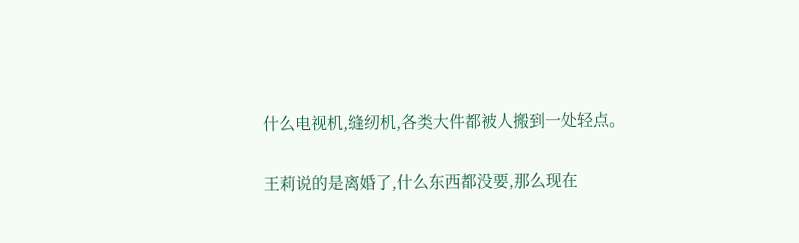什么电视机,缝纫机,各类大件都被人搬到一处轻点。

王莉说的是离婚了,什么东西都没要,那么现在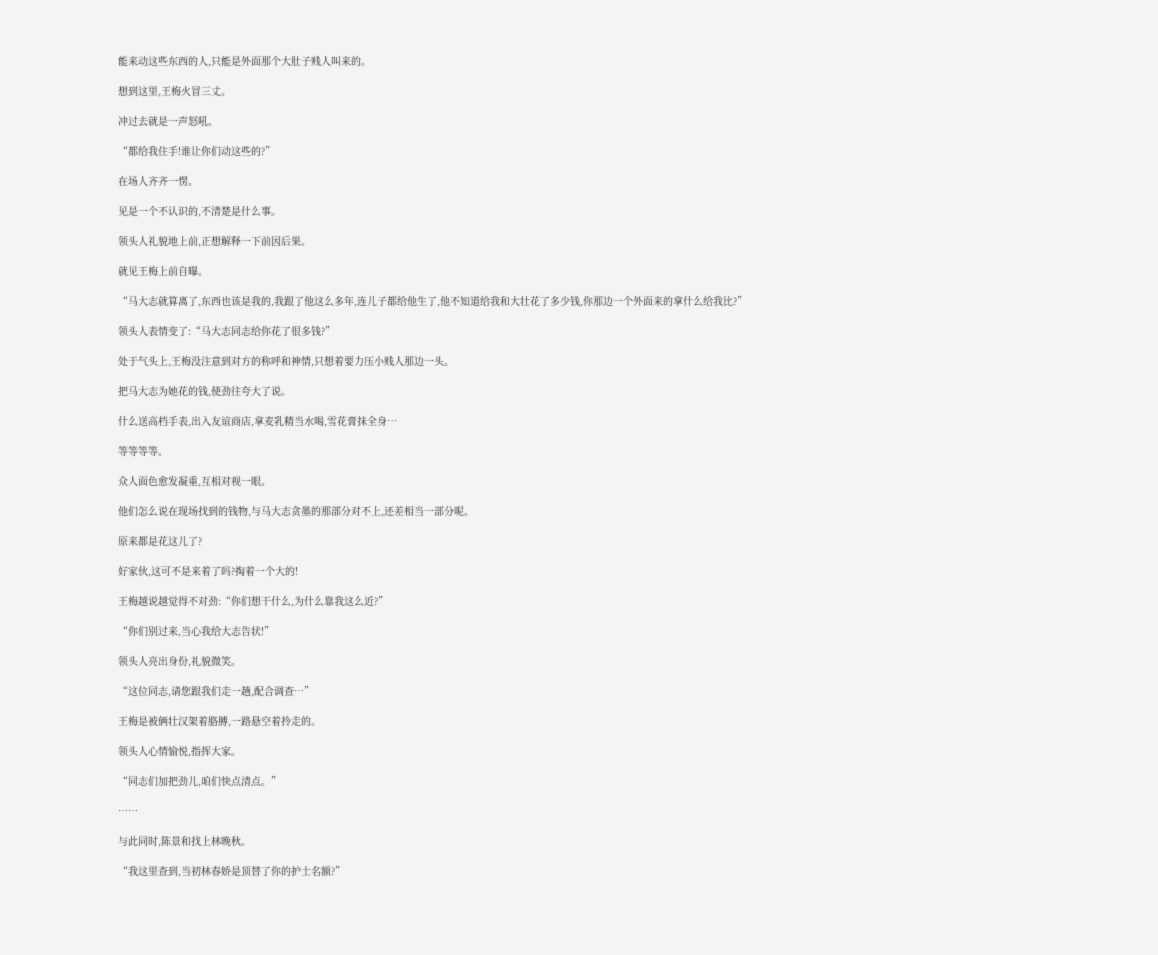能来动这些东西的人,只能是外面那个大肚子贱人叫来的。

想到这里,王梅火冒三丈。

冲过去就是一声怒吼。

“都给我住手!谁让你们动这些的?”

在场人齐齐一愣。

见是一个不认识的,不清楚是什么事。

领头人礼貌地上前,正想解释一下前因后果。

就见王梅上前自曝。

“马大志就算离了,东西也该是我的,我跟了他这么多年,连儿子都给他生了,他不知道给我和大壮花了多少钱,你那边一个外面来的拿什么给我比?”

领头人表情变了:“马大志同志给你花了很多钱?”

处于气头上,王梅没注意到对方的称呼和神情,只想着要力压小贱人那边一头。

把马大志为她花的钱,使劲往夸大了说。

什么送高档手表,出入友谊商店,拿麦乳精当水喝,雪花膏抹全身…

等等等等。

众人面色愈发凝重,互相对视一眼。

他们怎么说在现场找到的钱物,与马大志贪墨的那部分对不上,还差相当一部分呢。

原来都是花这儿了?

好家伙,这可不是来着了吗?掏着一个大的!

王梅越说越觉得不对劲:“你们想干什么,为什么靠我这么近?”

“你们别过来,当心我给大志告状!”

领头人亮出身份,礼貌微笑。

“这位同志,请您跟我们走一趟,配合调查…”

王梅是被俩壮汉架着胳膊,一路悬空着拎走的。

领头人心情愉悦,指挥大家。

“同志们加把劲儿,咱们快点清点。”

……

与此同时,陈景和找上林晚秋。

“我这里查到,当初林春娇是顶替了你的护士名额?”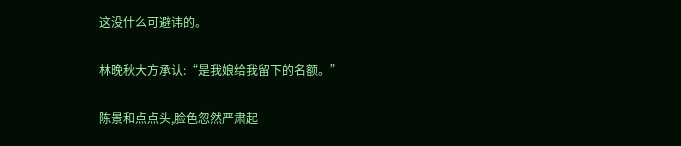这没什么可避讳的。

林晚秋大方承认:“是我娘给我留下的名额。”

陈景和点点头,脸色忽然严肃起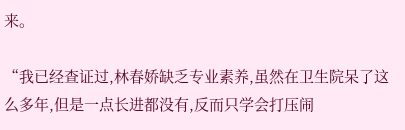来。

“我已经查证过,林春娇缺乏专业素养,虽然在卫生院呆了这么多年,但是一点长进都没有,反而只学会打压闹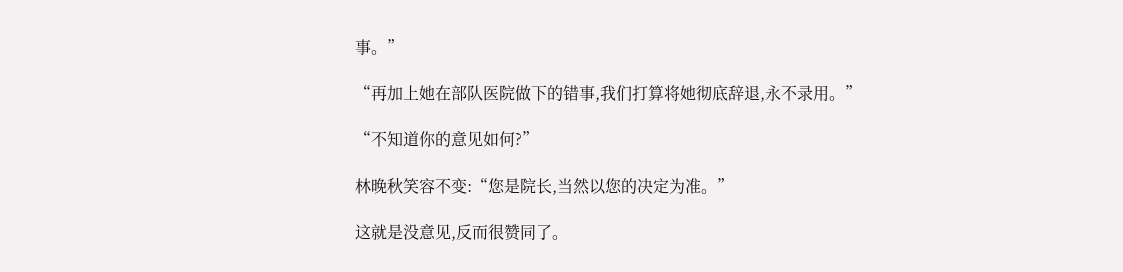事。”

“再加上她在部队医院做下的错事,我们打算将她彻底辞退,永不录用。”

“不知道你的意见如何?”

林晚秋笑容不变:“您是院长,当然以您的决定为准。”

这就是没意见,反而很赞同了。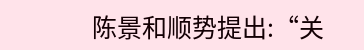陈景和顺势提出:“关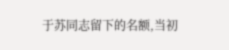于苏同志留下的名额,当初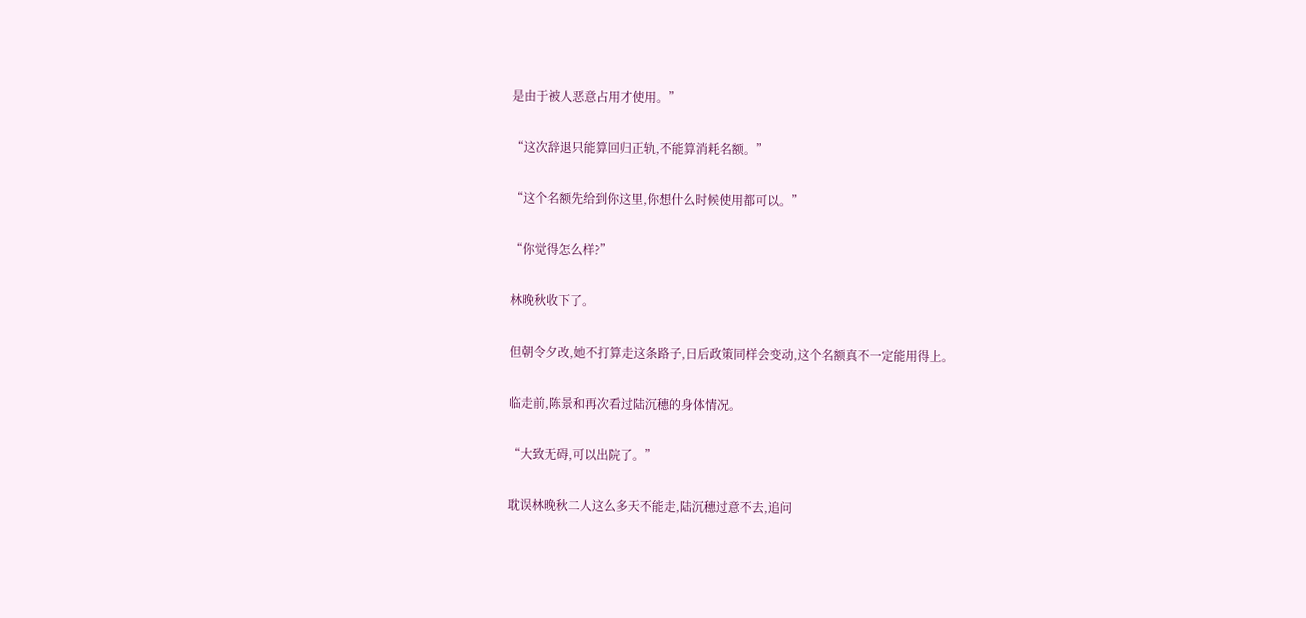是由于被人恶意占用才使用。”

“这次辞退只能算回归正轨,不能算消耗名额。”

“这个名额先给到你这里,你想什么时候使用都可以。”

“你觉得怎么样?”

林晚秋收下了。

但朝令夕改,她不打算走这条路子,日后政策同样会变动,这个名额真不一定能用得上。

临走前,陈景和再次看过陆沉穗的身体情况。

“大致无碍,可以出院了。”

耽误林晚秋二人这么多天不能走,陆沉穗过意不去,追问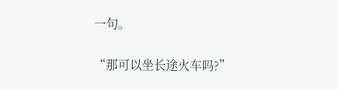一句。

“那可以坐长途火车吗?”